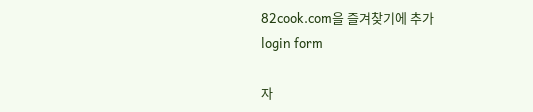82cook.com을 즐겨찾기에 추가
login form

자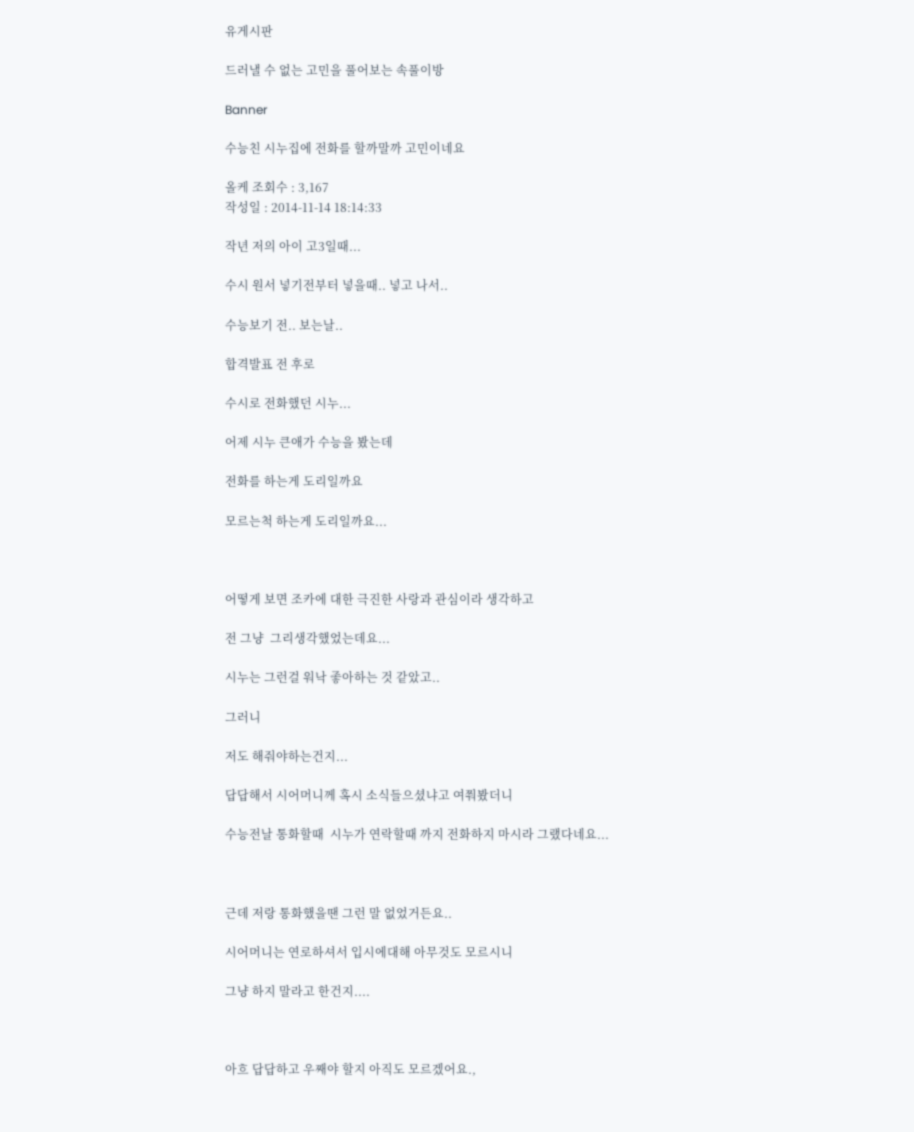유게시판

드러낼 수 없는 고민을 풀어보는 속풀이방

Banner

수능친 시누집에 전화를 할까말까 고민이네요

올케 조회수 : 3,167
작성일 : 2014-11-14 18:14:33

작년 저의 아이 고3일때...

수시 원서 넣기전부터 넣을때.. 넣고 나서..

수능보기 전.. 보는날..

합격발표 전 후로

수시로 전화했던 시누...

어제 시누 큰애가 수능을 봤는데

전화를 하는게 도리일까요

모르는척 하는게 도리일까요...



어떻게 보면 조카에 대한 극진한 사랑과 관심이라 생각하고

전 그냥  그리생각했었는데요...

시누는 그런걸 워낙 좋아하는 것 같았고..

그러니

저도 해줘야하는건지...

답답해서 시어머니께 혹시 소식들으셨냐고 여쭤봤더니

수능전날 통화할때  시누가 연락할때 까지 전화하지 마시라 그랬다네요...



근데 저랑 통화했을땐 그런 말 없었거든요..

시어머니는 연로하셔서 입시에대해 아무것도 모르시니

그냥 하지 말라고 한건지....



아흐 답답하고 우째야 할지 아직도 모르겠어요.,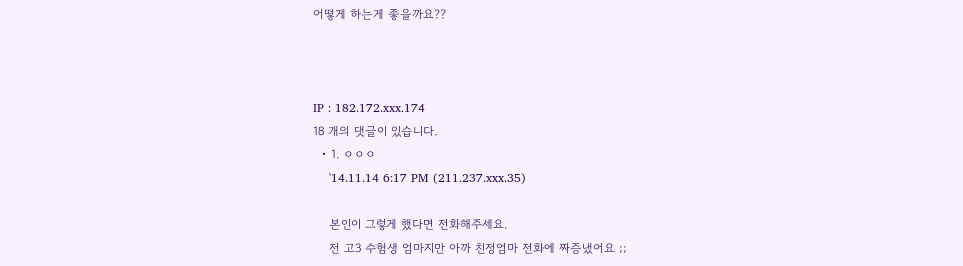어떻게 하는게 좋을까요??



IP : 182.172.xxx.174
18 개의 댓글이 있습니다.
  • 1. ㅇㅇㅇ
    '14.11.14 6:17 PM (211.237.xxx.35)

    본인이 그렇게 했다면 전화해주세요.
    전 고3 수험생 엄마지만 아까 친정엄마 전화에 짜증냈어요 ;;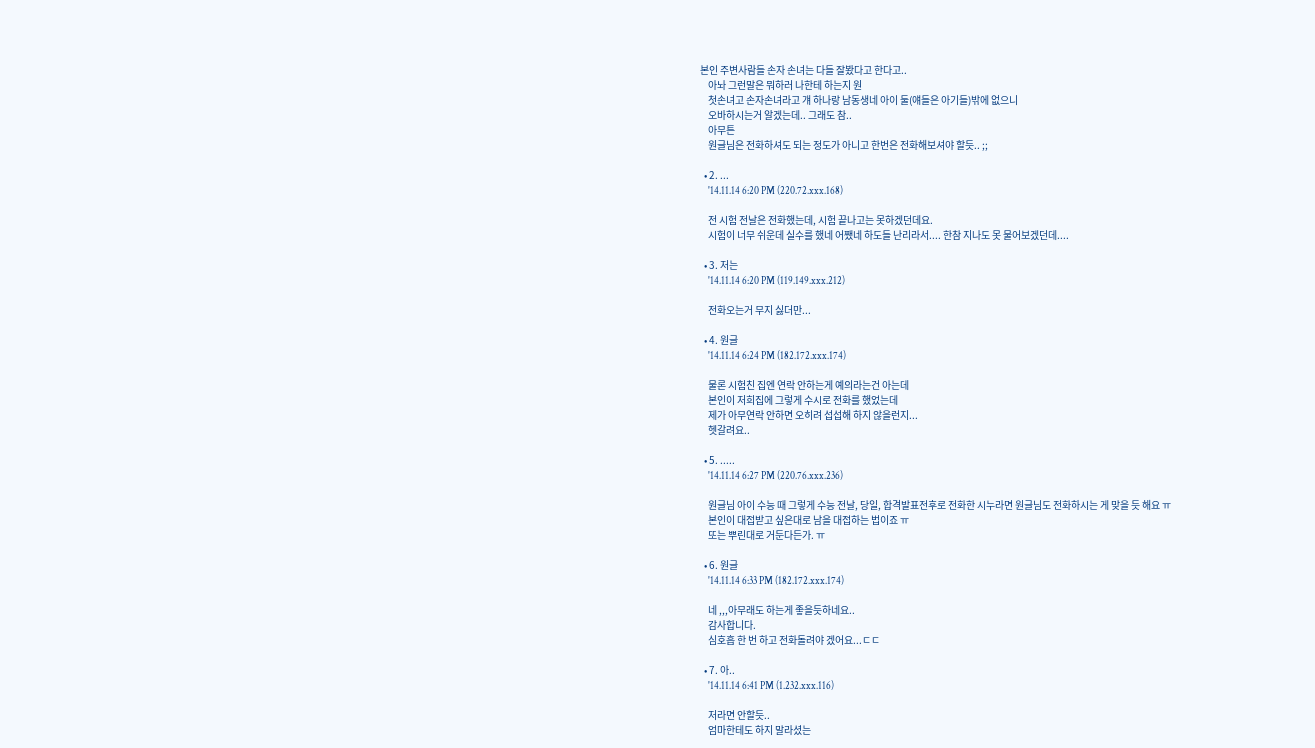본인 주변사람들 손자 손녀는 다들 잘봤다고 한다고..
    아놔 그런말은 뭐하러 나한테 하는지 원
    첫손녀고 손자손녀라고 걔 하나랑 남동생네 아이 둘(얘들은 아기들)밖에 없으니
    오바하시는거 알겠는데.. 그래도 참..
    아무튼
    원글님은 전화하셔도 되는 정도가 아니고 한번은 전화해보셔야 할듯.. ;;

  • 2. ...
    '14.11.14 6:20 PM (220.72.xxx.168)

    전 시험 전날은 전화했는데, 시험 끝나고는 못하겠던데요.
    시험이 너무 쉬운데 실수를 했네 어쨌네 하도들 난리라서.... 한참 지나도 못 물어보겠던데....

  • 3. 저는
    '14.11.14 6:20 PM (119.149.xxx.212)

    전화오는거 무지 싫더만...

  • 4. 원글
    '14.11.14 6:24 PM (182.172.xxx.174)

    물론 시험친 집엔 연락 안하는게 예의라는건 아는데
    본인이 저희집에 그렇게 수시로 전화를 했었는데
    제가 아무연락 안하면 오히려 섭섭해 하지 않을런지...
    헷갈려요..

  • 5. .....
    '14.11.14 6:27 PM (220.76.xxx.236)

    원글님 아이 수능 때 그렇게 수능 전날, 당일, 합격발표전후로 전화한 시누라면 원글님도 전화하시는 게 맞을 듯 해요 ㅠ
    본인이 대접받고 싶은대로 남을 대접하는 법이죠 ㅠ
    또는 뿌린대로 거둔다든가. ㅠ

  • 6. 원글
    '14.11.14 6:33 PM (182.172.xxx.174)

    네 ,,,아무래도 하는게 좋을듯하네요..
    감사합니다.
    심호흡 한 번 하고 전화돌려야 겠어요...ㄷㄷ

  • 7. 아..
    '14.11.14 6:41 PM (1.232.xxx.116)

    저라면 안할듯..
    엄마한테도 하지 말라셨는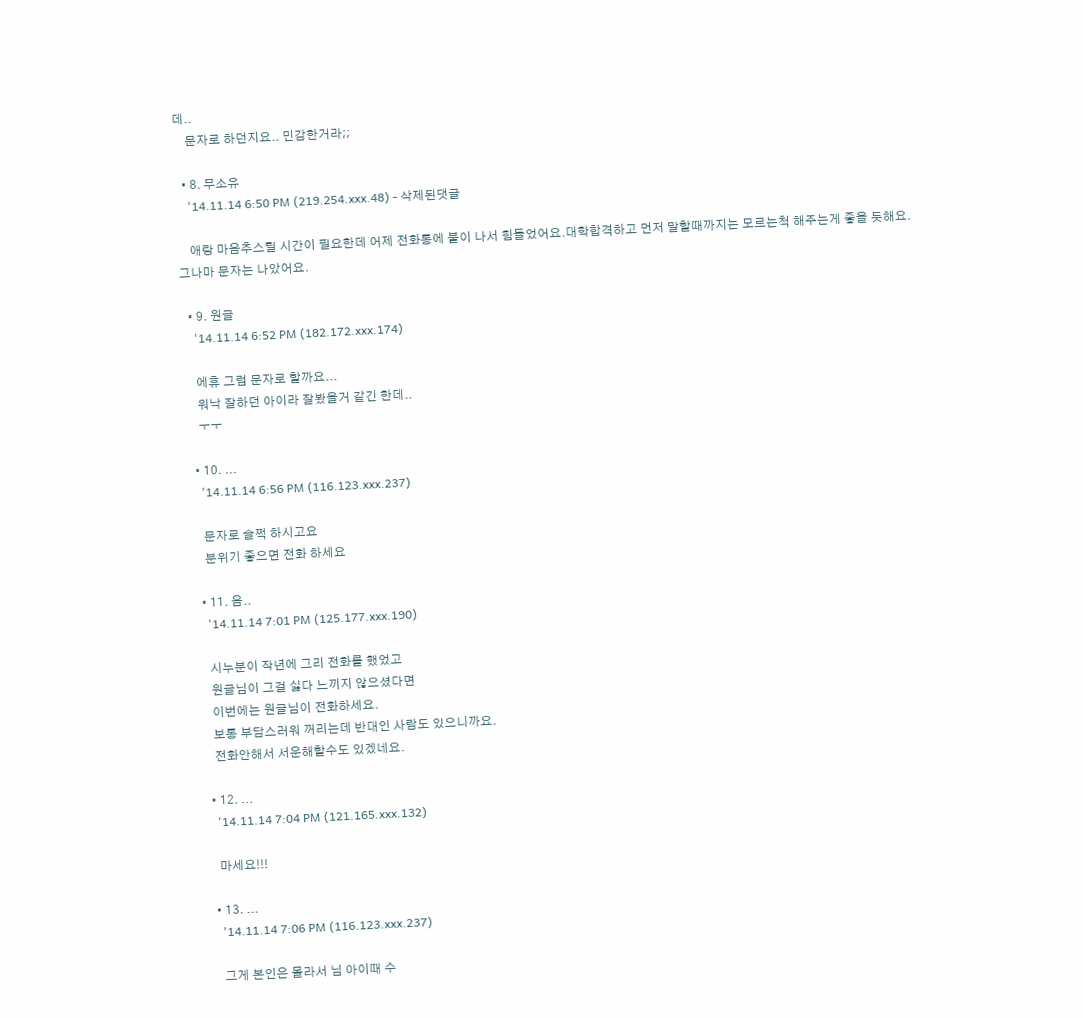데..
    문자로 하던지요.. 민감한거라;;

  • 8. 무소유
    '14.11.14 6:50 PM (219.254.xxx.48) - 삭제된댓글

    애랑 마음추스릴 시간이 필요한데 어제 전화통에 불이 나서 힘들었어요.대학합격하고 먼저 말할때까지는 모르는척 해주는게 좋을 듯해요.그나마 문자는 나았어요.

  • 9. 원글
    '14.11.14 6:52 PM (182.172.xxx.174)

    에휴 그럼 문자로 할까요...
    워낙 잘하던 아이라 잘봤을거 같긴 한데..
    ㅜㅜ

  • 10. ...
    '14.11.14 6:56 PM (116.123.xxx.237)

    문자로 슬쩍 하시고요
    분위기 좋으면 전화 하세요

  • 11. 음..
    '14.11.14 7:01 PM (125.177.xxx.190)

    시누분이 작년에 그리 전화를 했었고
    원글님이 그걸 싫다 느끼지 않으셨다면
    이번에는 원글님이 전화하세요.
    보통 부담스러워 꺼리는데 반대인 사람도 있으니까요.
    전화안해서 서운해할수도 있겠네요.

  • 12. ...
    '14.11.14 7:04 PM (121.165.xxx.132)

    마세요!!!

  • 13. ...
    '14.11.14 7:06 PM (116.123.xxx.237)

    그게 본인은 몰라서 님 아이때 수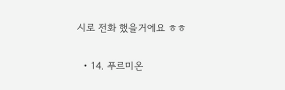시로 전화 했을거에요 ㅎㅎ

  • 14. 푸르미온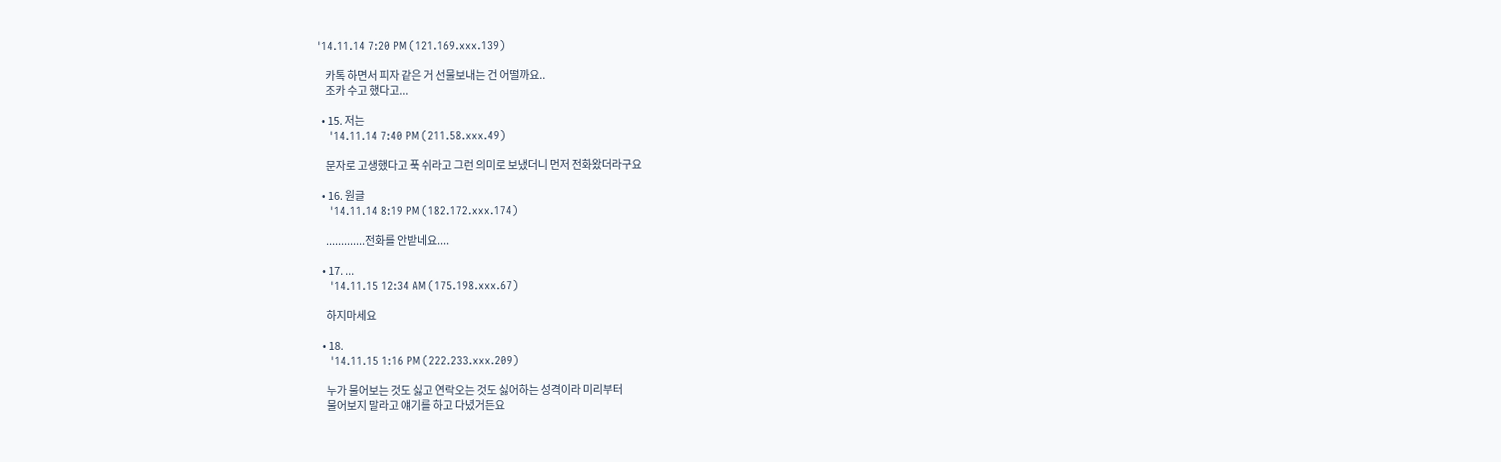'14.11.14 7:20 PM (121.169.xxx.139)

    카톡 하면서 피자 같은 거 선물보내는 건 어떨까요..
    조카 수고 했다고...

  • 15. 저는
    '14.11.14 7:40 PM (211.58.xxx.49)

    문자로 고생했다고 푹 쉬라고 그런 의미로 보냈더니 먼저 전화왔더라구요

  • 16. 원글
    '14.11.14 8:19 PM (182.172.xxx.174)

    .............전화를 안받네요....

  • 17. ...
    '14.11.15 12:34 AM (175.198.xxx.67)

    하지마세요

  • 18.
    '14.11.15 1:16 PM (222.233.xxx.209)

    누가 물어보는 것도 싫고 연락오는 것도 싫어하는 성격이라 미리부터
    물어보지 말라고 얘기를 하고 다녔거든요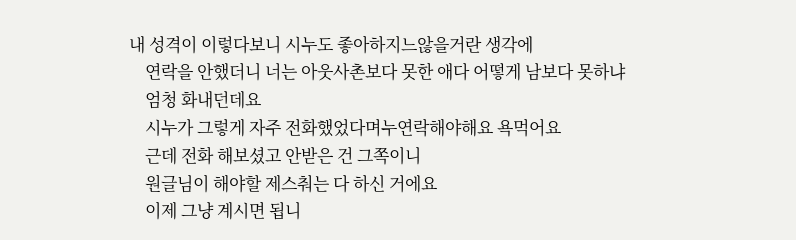내 성격이 이렇다보니 시누도 좋아하지느않을거란 생각에
    연락을 안했더니 너는 아웃사촌보다 못한 애다 어떻게 남보다 못하냐
    엄청 화내던데요
    시누가 그렇게 자주 전화했었다며누연락해야해요 욕먹어요
    근데 전화 해보셨고 안받은 건 그쪽이니
    원글님이 해야할 제스춰는 다 하신 거에요
    이제 그냥 계시면 됩니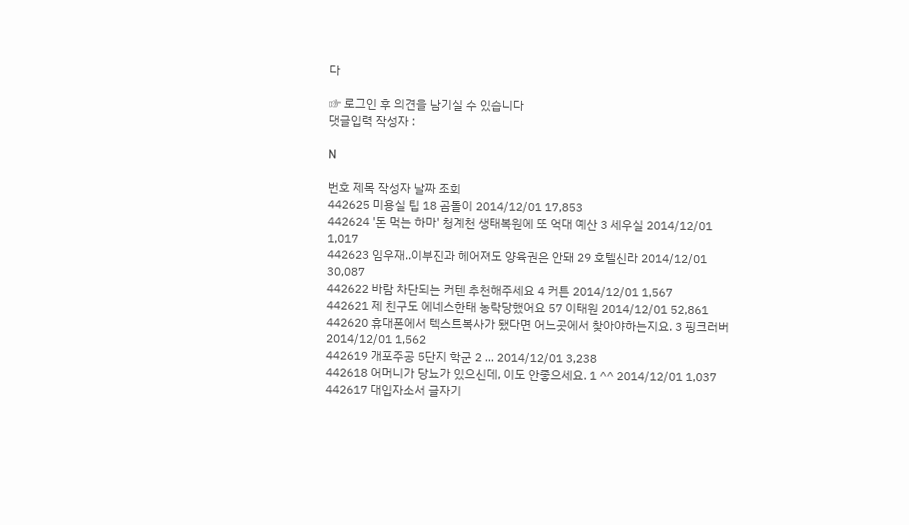다

☞ 로그인 후 의견을 남기실 수 있습니다
댓글입력 작성자 :

N

번호 제목 작성자 날짜 조회
442625 미용실 팁 18 곰돌이 2014/12/01 17,853
442624 '돈 먹는 하마' 청계천 생태복원에 또 억대 예산 3 세우실 2014/12/01 1,017
442623 임우재..이부진과 헤어져도 양육권은 안돼 29 호텔신라 2014/12/01 30,087
442622 바람 차단되는 커텐 추천해주세요 4 커튼 2014/12/01 1,567
442621 제 친구도 에네스한태 농락당했어요 57 이태원 2014/12/01 52,861
442620 휴대폰에서 텍스트복사가 됐다면 어느곳에서 찾아야하는지요. 3 핑크러버 2014/12/01 1,562
442619 개포주공 5단지 학군 2 ... 2014/12/01 3,238
442618 어머니가 당뇨가 있으신데, 이도 안좋으세요. 1 ^^ 2014/12/01 1,037
442617 대입자소서 글자기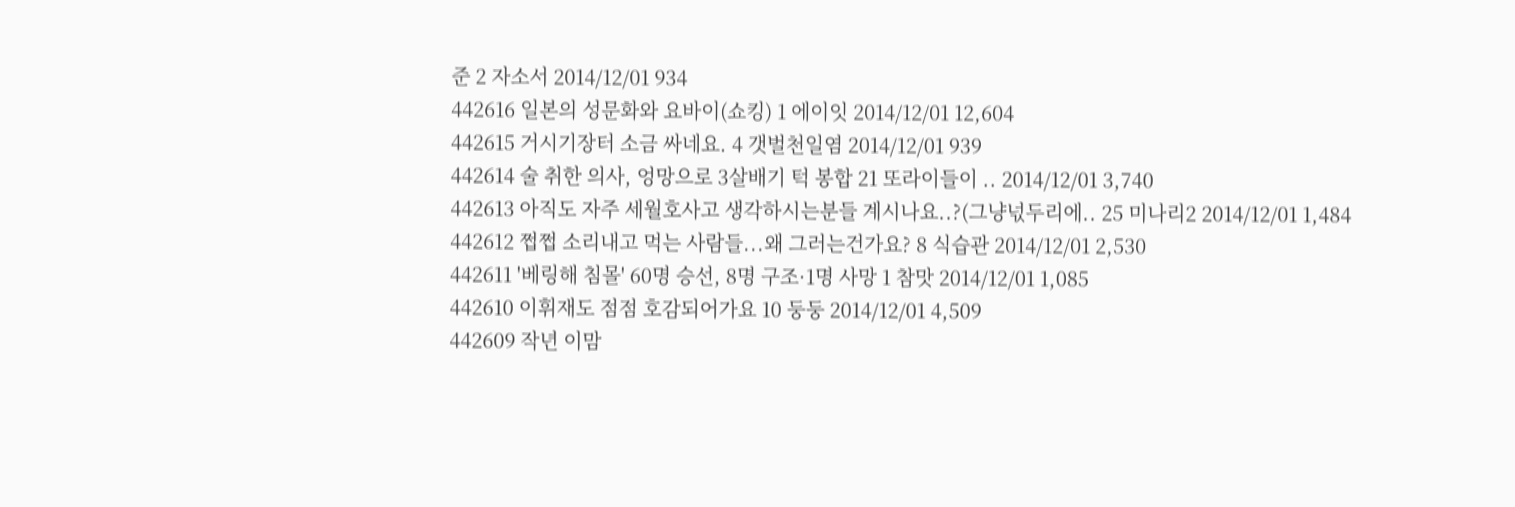준 2 자소서 2014/12/01 934
442616 일본의 성문화와 요바이(쇼킹) 1 에이잇 2014/12/01 12,604
442615 거시기장터 소금 싸네요. 4 갯벌천일염 2014/12/01 939
442614 술 취한 의사, 엉망으로 3살배기 턱 봉합 21 또라이들이 .. 2014/12/01 3,740
442613 아직도 자주 세월호사고 생각하시는분들 계시나요..?(그냥넋두리에.. 25 미나리2 2014/12/01 1,484
442612 쩝쩝 소리내고 먹는 사람들...왜 그러는건가요? 8 식습관 2014/12/01 2,530
442611 '베링해 침몰' 60명 승선, 8명 구조·1명 사망 1 참맛 2014/12/01 1,085
442610 이휘재도 점점 호감되어가요 10 둥둥 2014/12/01 4,509
442609 작년 이맘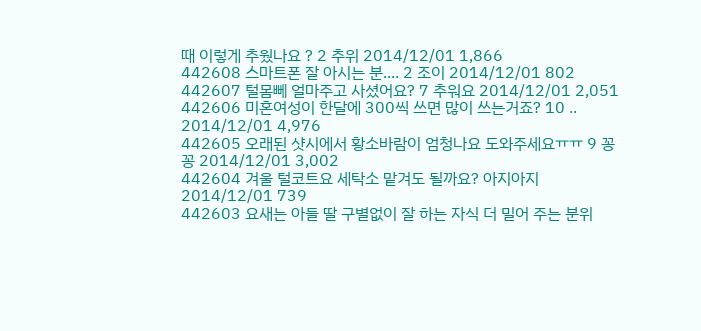때 이렇게 추웠나요 ? 2 추위 2014/12/01 1,866
442608 스마트폰 잘 아시는 분.... 2 조이 2014/12/01 802
442607 털몸뻬 얼마주고 사셨어요? 7 추워요 2014/12/01 2,051
442606 미혼여성이 한달에 300씩 쓰면 많이 쓰는거죠? 10 .. 2014/12/01 4,976
442605 오래된 샷시에서 황소바람이 엄청나요 도와주세요ㅠㅠ 9 꽁꽁 2014/12/01 3,002
442604 겨울 털코트요 세탁소 맡겨도 될까요? 아지아지 2014/12/01 739
442603 요새는 아들 딸 구별없이 잘 하는 자식 더 밀어 주는 분위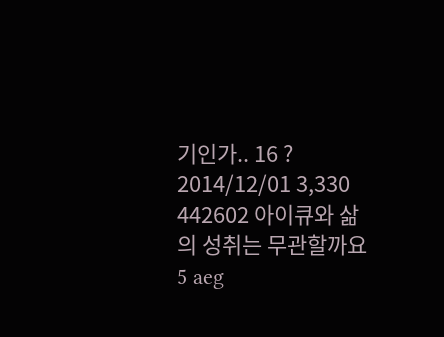기인가.. 16 ? 2014/12/01 3,330
442602 아이큐와 삶의 성취는 무관할까요 5 aeg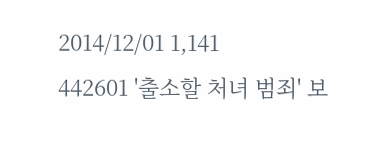2014/12/01 1,141
442601 '출소할 처녀 범죄' 보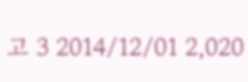고 3 2014/12/01 2,020